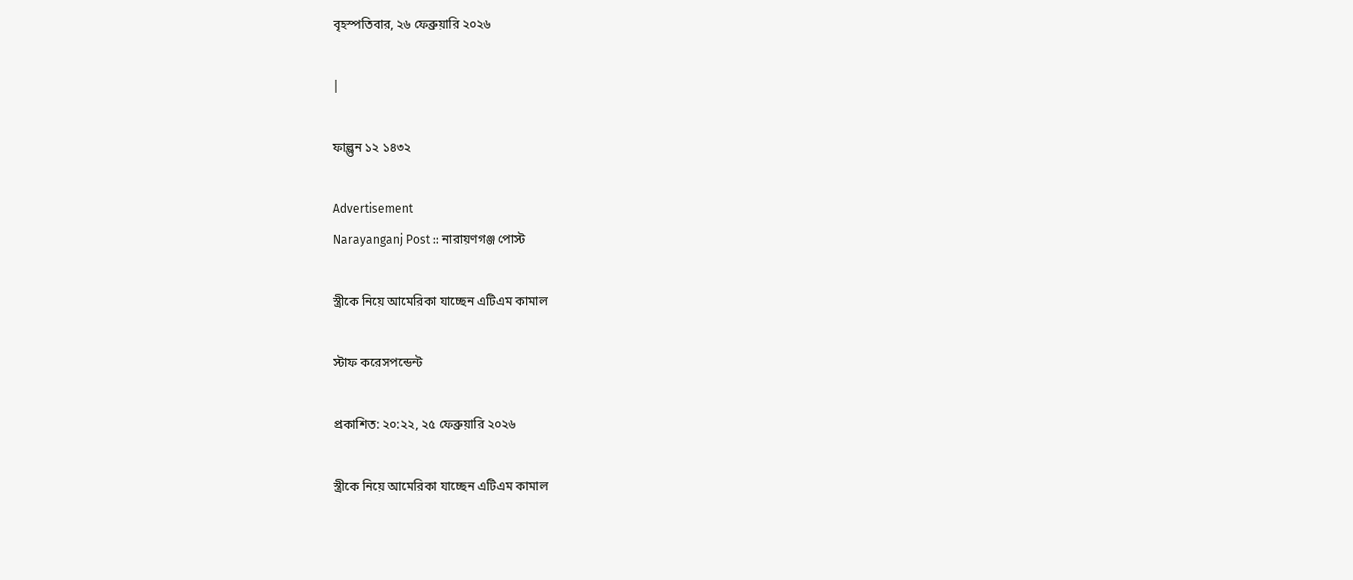বৃহস্পতিবার, ২৬ ফেব্রুয়ারি ২০২৬

|

ফাল্গুন ১২ ১৪৩২

Advertisement
Narayanganj Post :: নারায়ণগঞ্জ পোস্ট

স্ত্রীকে নিয়ে আমেরিকা যাচ্ছেন এটিএম কামাল

স্টাফ করেসপন্ডেন্ট

প্রকাশিত: ২০:২২, ২৫ ফেব্রুয়ারি ২০২৬

স্ত্রীকে নিয়ে আমেরিকা যাচ্ছেন এটিএম কামাল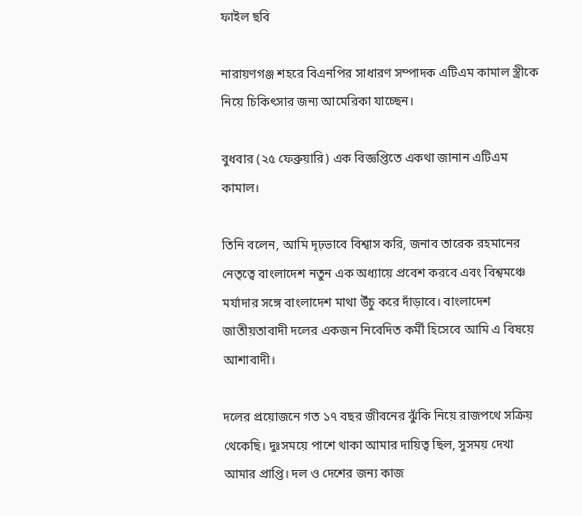ফাইল ছবি

নারায়ণগঞ্জ শহরে বিএনপির সাধারণ সম্পাদক এটিএম কামাল স্ত্রীকে নিয়ে চিকিৎসার জন্য আমেরিকা যাচ্ছেন।

বুধবার (২৫ ফেব্রুয়ারি) এক বিজ্ঞপ্তিতে একথা জানান এটিএম কামাল।

তিনি বলেন, আমি দৃঢ়ভাবে বিশ্বাস করি, জনাব তারেক রহমানের নেতৃত্বে বাংলাদেশ নতুন এক অধ্যায়ে প্রবেশ করবে এবং বিশ্বমঞ্চে মর্যাদার সঙ্গে বাংলাদেশ মাথা উঁচু করে দাঁড়াবে। বাংলাদেশ জাতীয়তাবাদী দলের একজন নিবেদিত কর্মী হিসেবে আমি এ বিষয়ে আশাবাদী।

দলের প্রয়োজনে গত ১৭ বছর জীবনের ঝুঁকি নিয়ে রাজপথে সক্রিয় থেকেছি। দুঃসময়ে পাশে থাকা আমার দায়িত্ব ছিল, সুসময় দেখা আমার প্রাপ্তি। দল ও দেশের জন্য কাজ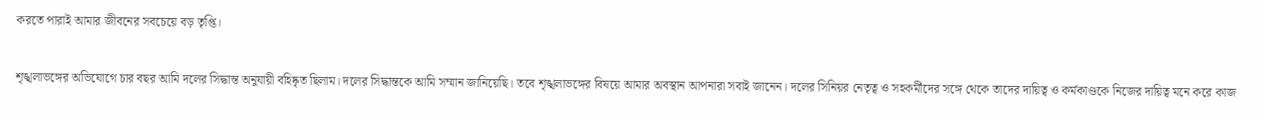করতে পারাই আমার জীবনের সবচেয়ে বড় তৃপ্তি।

শৃঙ্খলাভঙ্গের অভিযোগে চার বছর আমি দলের সিদ্ধান্ত অনুযায়ী বহিষ্কৃত ছিলাম। দলের সিদ্ধান্তকে আমি সম্মান জানিয়েছি। তবে শৃঙ্খলাভঙ্গের বিষয়ে আমার অবস্থান আপনারা সবাই জানেন। দলের সিনিয়র নেতৃত্ব ও সহকর্মীদের সঙ্গে থেকে তাদের দায়িত্ব ও কর্মকাণ্ডকে নিজের দায়িত্ব মনে করে কাজ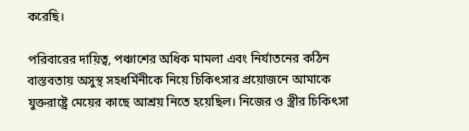করেছি।

পরিবারের দায়িত্ব, পঞ্চাশের অধিক মামলা এবং নির্যাতনের কঠিন বাস্তবতায় অসুস্থ সহধর্মিনীকে নিয়ে চিকিৎসার প্রয়োজনে আমাকে যুক্তরাষ্ট্রে মেয়ের কাছে আশ্রয় নিতে হয়েছিল। নিজের ও স্ত্রীর চিকিৎসা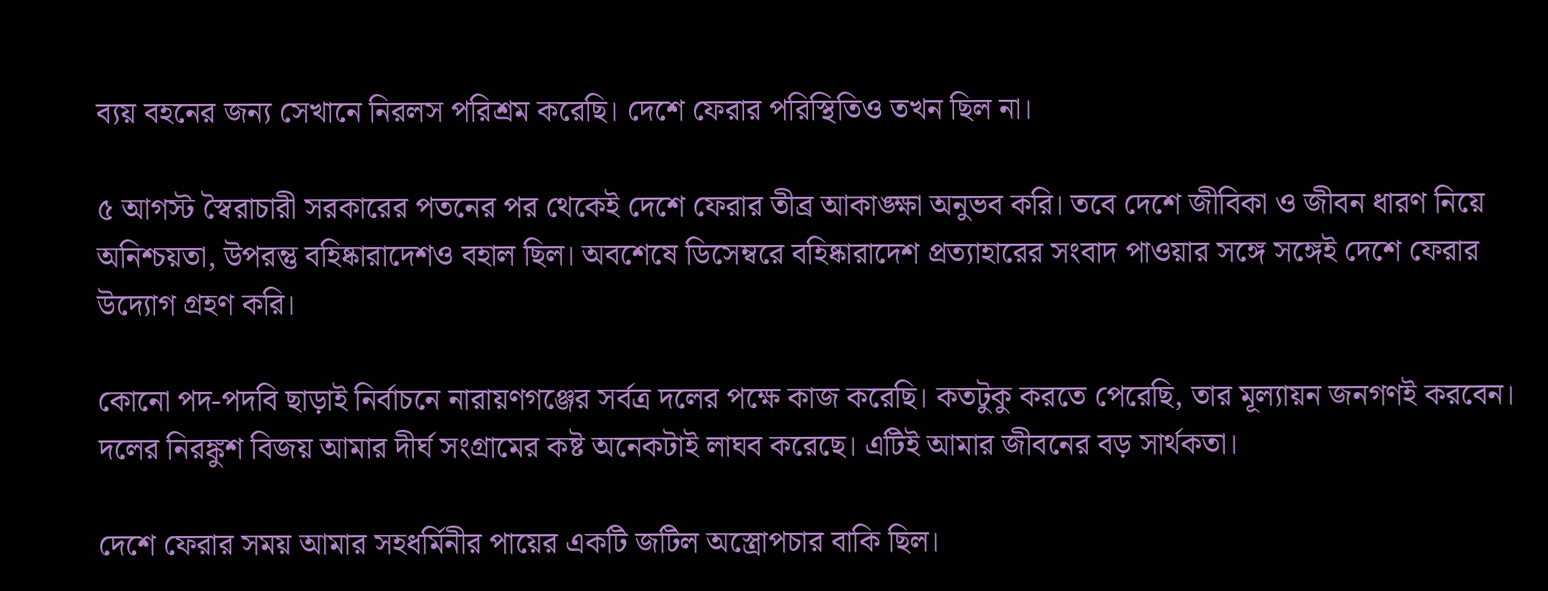ব্যয় বহনের জন্য সেখানে নিরলস পরিশ্রম করেছি। দেশে ফেরার পরিস্থিতিও তখন ছিল না।

৫ আগস্ট স্বৈরাচারী সরকারের পতনের পর থেকেই দেশে ফেরার তীব্র আকাঙ্ক্ষা অনুভব করি। তবে দেশে জীবিকা ও জীবন ধারণ নিয়ে অনিশ্চয়তা, উপরন্তু বহিষ্কারাদেশও বহাল ছিল। অবশেষে ডিসেম্বরে বহিষ্কারাদেশ প্রত্যাহারের সংবাদ পাওয়ার সঙ্গে সঙ্গেই দেশে ফেরার উদ্যোগ গ্রহণ করি।

কোনো পদ-পদবি ছাড়াই নির্বাচনে নারায়ণগঞ্জের সর্বত্র দলের পক্ষে কাজ করেছি। কতটুকু করতে পেরেছি, তার মূল্যায়ন জনগণই করবেন। দলের নিরঙ্কুশ বিজয় আমার দীর্ঘ সংগ্রামের কষ্ট অনেকটাই লাঘব করেছে। এটিই আমার জীবনের বড় সার্থকতা।

দেশে ফেরার সময় আমার সহধর্মিনীর পায়ের একটি জটিল অস্ত্রোপচার বাকি ছিল।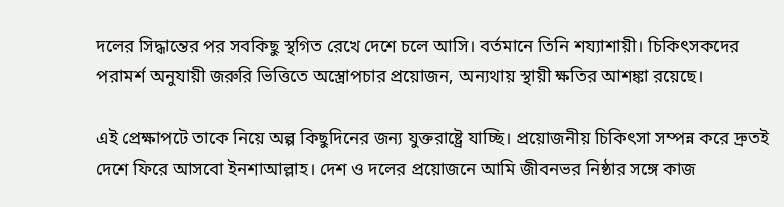দলের সিদ্ধান্তের পর সবকিছু স্থগিত রেখে দেশে চলে আসি। বর্তমানে তিনি শয্যাশায়ী। চিকিৎসকদের পরামর্শ অনুযায়ী জরুরি ভিত্তিতে অস্ত্রোপচার প্রয়োজন, অন্যথায় স্থায়ী ক্ষতির আশঙ্কা রয়েছে।

এই প্রেক্ষাপটে তাকে নিয়ে অল্প কিছুদিনের জন্য যুক্তরাষ্ট্রে যাচ্ছি। প্রয়োজনীয় চিকিৎসা সম্পন্ন করে দ্রুতই দেশে ফিরে আসবো ইনশাআল্লাহ। দেশ ও দলের প্রয়োজনে আমি জীবনভর নিষ্ঠার সঙ্গে কাজ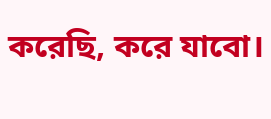করেছি, করে যাবো।